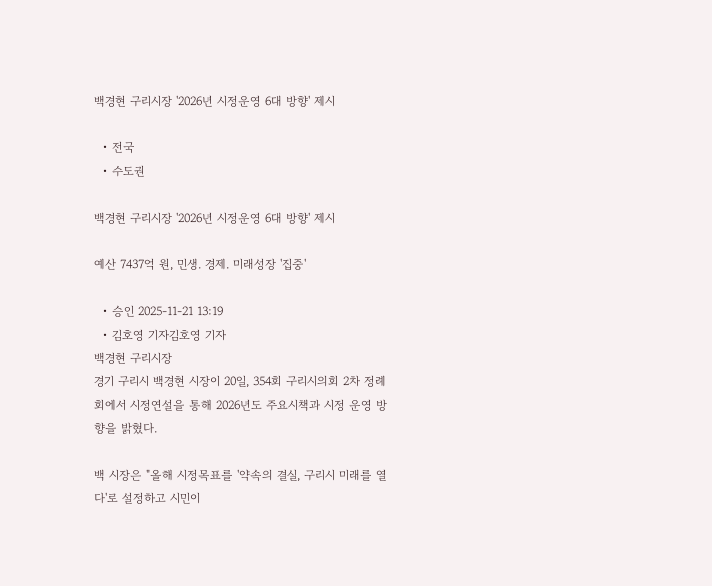백경현 구리시장 '2026년 시정운영 6대 방향' 제시

  • 전국
  • 수도권

백경현 구리시장 '2026년 시정운영 6대 방향' 제시

예산 7437억 원, 민생. 경제. 미래성장 '집중'

  • 승인 2025-11-21 13:19
  • 김호영 기자김호영 기자
백경현 구리시장
경기 구리시 백경현 시장이 20일, 354회 구리시의회 2차 정례회에서 시정연설을 통해 2026년도 주요시책과 시정 운영 방향을 밝혔다.

백 시장은 "올해 시정목표를 '약속의 결실, 구리시 미래를 열다'로 설정하고 시민이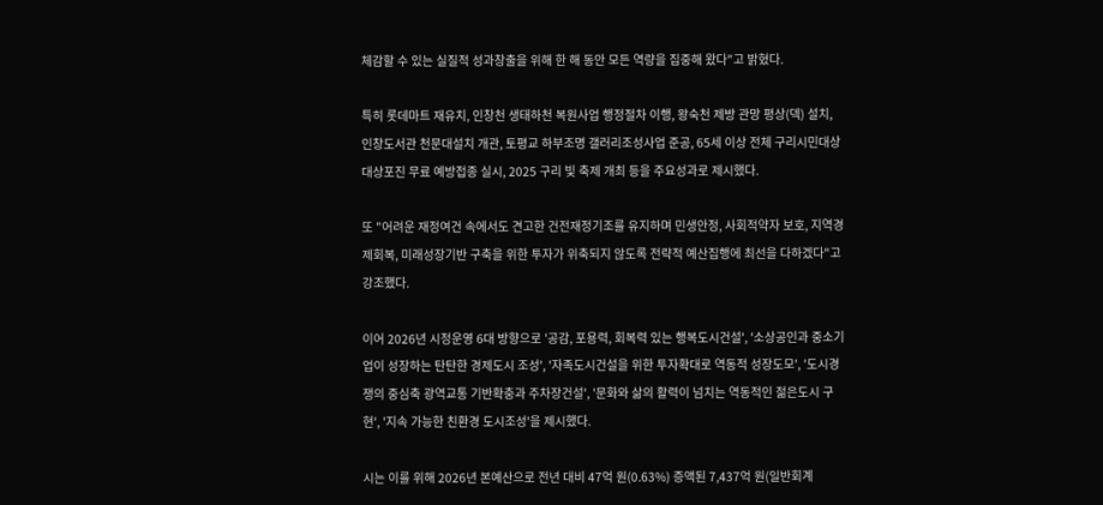체감할 수 있는 실질적 성과창출을 위해 한 해 동안 모든 역량을 집중해 왔다"고 밝혔다.

특히 롯데마트 재유치, 인창천 생태하천 복원사업 행정절차 이행, 왕숙천 제방 관망 평상(덱) 설치, 인창도서관 천문대설치 개관, 토평교 하부조명 갤러리조성사업 준공, 65세 이상 전체 구리시민대상 대상포진 무료 예방접종 실시, 2025 구리 빛 축제 개최 등을 주요성과로 제시했다.

또 "어려운 재정여건 속에서도 견고한 건전재정기조를 유지하며 민생안정, 사회적약자 보호, 지역경제회복, 미래성장기반 구축을 위한 투자가 위축되지 않도록 전략적 예산집행에 최선을 다하겠다"고 강조했다.

이어 2026년 시정운영 6대 방향으로 '공감, 포용력, 회복력 있는 행복도시건설', '소상공인과 중소기업이 성장하는 탄탄한 경제도시 조성', '자족도시건설을 위한 투자확대로 역동적 성장도모', '도시경쟁의 중심축 광역교통 기반확충과 주차장건설', '문화와 삶의 활력이 넘치는 역동적인 젊은도시 구현', '지속 가능한 친환경 도시조성'을 제시했다.

시는 이를 위해 2026년 본예산으로 전년 대비 47억 원(0.63%) 증액된 7,437억 원(일반회계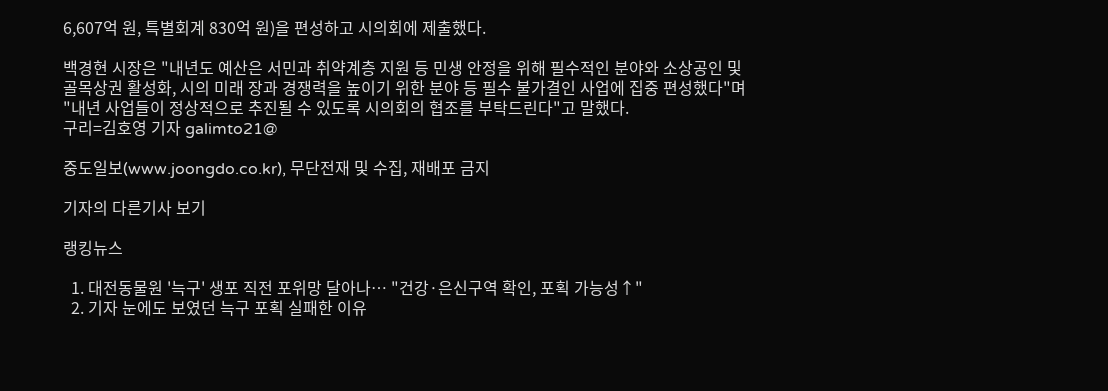6,607억 원, 특별회계 830억 원)을 편성하고 시의회에 제출했다.

백경현 시장은 "내년도 예산은 서민과 취약계층 지원 등 민생 안정을 위해 필수적인 분야와 소상공인 및 골목상권 활성화, 시의 미래 장과 경쟁력을 높이기 위한 분야 등 필수 불가결인 사업에 집중 편성했다"며 "내년 사업들이 정상적으로 추진될 수 있도록 시의회의 협조를 부탁드린다"고 말했다.
구리=김호영 기자 galimto21@

중도일보(www.joongdo.co.kr), 무단전재 및 수집, 재배포 금지

기자의 다른기사 보기

랭킹뉴스

  1. 대전동물원 '늑구' 생포 직전 포위망 달아나… "건강·은신구역 확인, 포획 가능성↑"
  2. 기자 눈에도 보였던 늑구 포획 실패한 이유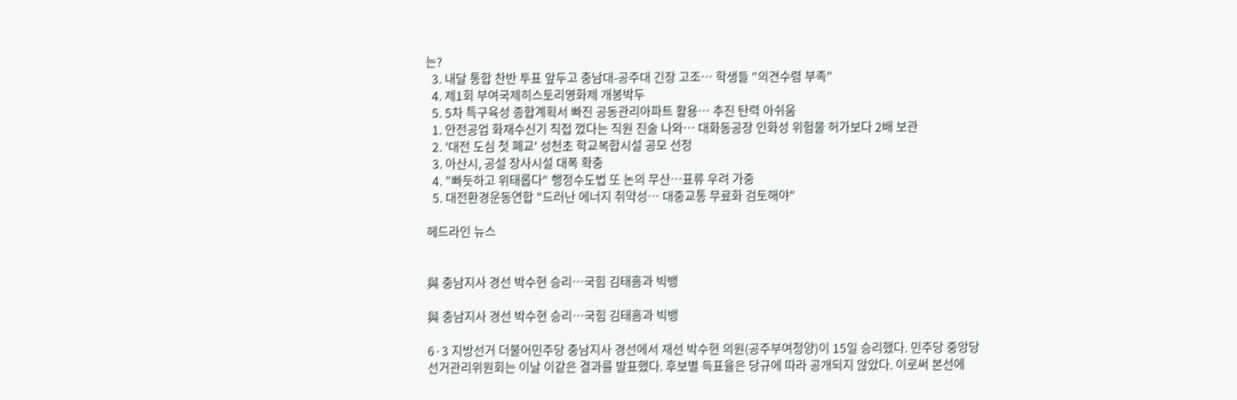는?
  3. 내달 통합 찬반 투표 앞두고 충남대-공주대 긴장 고조… 학생들 "의견수렴 부족"
  4. 제1회 부여국제히스토리영화제 개봉박두
  5. 5차 특구육성 종합계획서 빠진 공동관리아파트 활용… 추진 탄력 아쉬움
  1. 안전공업 화재수신기 직접 껐다는 직원 진술 나와… 대화동공장 인화성 위험물 허가보다 2배 보관
  2. '대전 도심 첫 폐교' 성천초 학교복합시설 공모 선정
  3. 아산시, 공설 장사시설 대폭 확충
  4. "빠듯하고 위태롭다" 행정수도법 또 논의 무산…표류 우려 가중
  5. 대전환경운동연합 "드러난 에너지 취약성… 대중교통 무료화 검토해야"

헤드라인 뉴스


與 충남지사 경선 박수현 승리…국힘 김태흠과 빅뱅

與 충남지사 경선 박수현 승리…국힘 김태흠과 빅뱅

6·3 지방선거 더불어민주당 충남지사 경선에서 재선 박수현 의원(공주부여청양)이 15일 승리했다. 민주당 중앙당선거관리위원회는 이날 이같은 결과를 발표했다. 후보별 득표율은 당규에 따라 공개되지 않았다. 이로써 본선에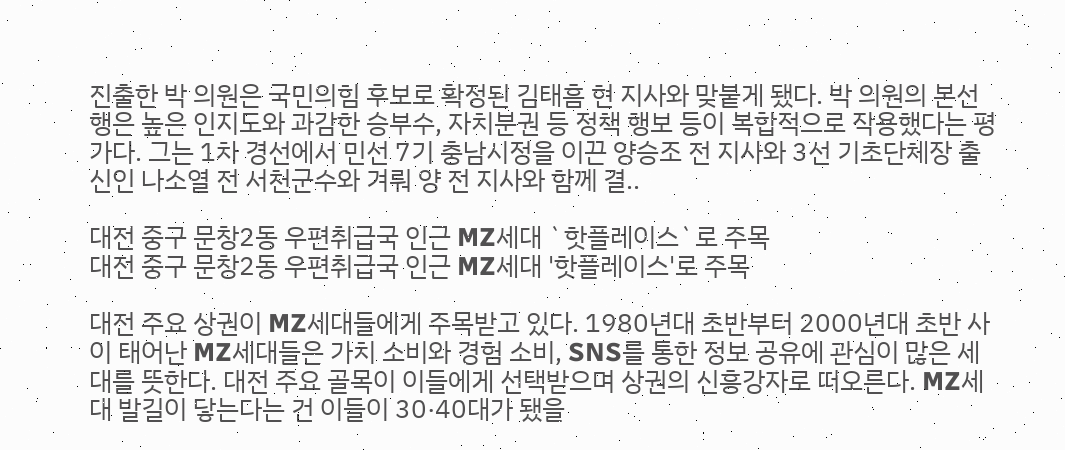진출한 박 의원은 국민의힘 후보로 확정된 김태흠 현 지사와 맞붙게 됐다. 박 의원의 본선행은 높은 인지도와 과감한 승부수, 자치분권 등 정책 행보 등이 복합적으로 작용했다는 평가다. 그는 1차 경선에서 민선 7기 충남시정을 이끈 양승조 전 지사와 3선 기초단체장 출신인 나소열 전 서천군수와 겨뤄 양 전 지사와 함께 결..

대전 중구 문창2동 우편취급국 인근 MZ세대 `핫플레이스`로 주목
대전 중구 문창2동 우편취급국 인근 MZ세대 '핫플레이스'로 주목

대전 주요 상권이 MZ세대들에게 주목받고 있다. 1980년대 초반부터 2000년대 초반 사이 태어난 MZ세대들은 가치 소비와 경험 소비, SNS를 통한 정보 공유에 관심이 많은 세대를 뜻한다. 대전 주요 골목이 이들에게 선택받으며 상권의 신흥강자로 떠오른다. MZ세대 발길이 닿는다는 건 이들이 30·40대가 됐을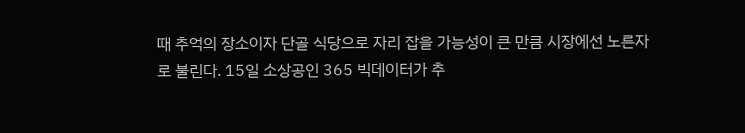때 추억의 장소이자 단골 식당으로 자리 잡을 가능성이 큰 만큼 시장에선 노른자로 불린다. 15일 소상공인 365 빅데이터가 추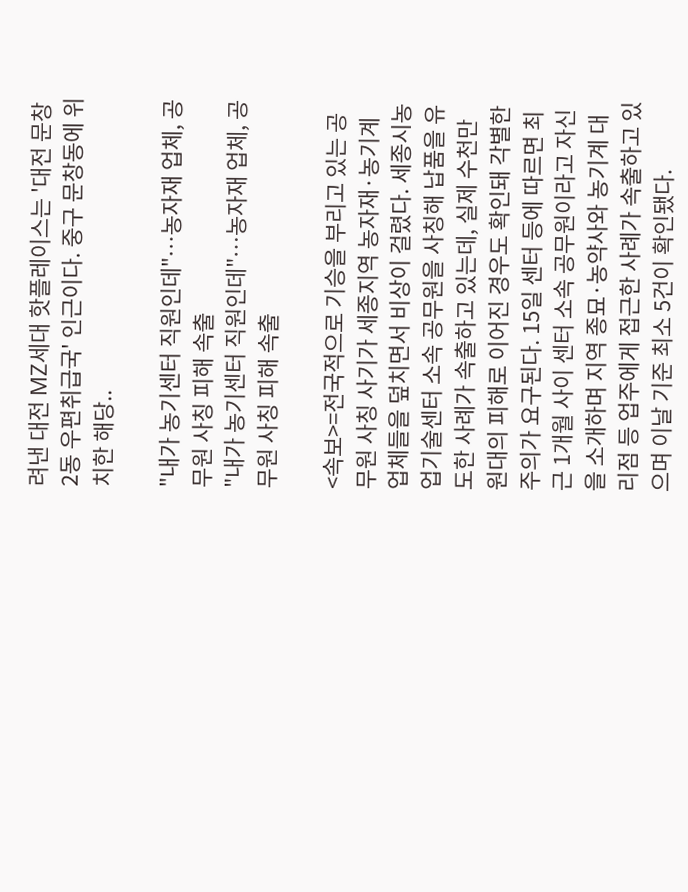려낸 대전 MZ세대 핫플레이스는 '대전 문창2동 우편취급국' 인근이다. 중구 문창동에 위치한 해당..

"내가 농기센터 직원인데"…농자재 업체, 공무원 사칭 피해 속출
"내가 농기센터 직원인데"…농자재 업체, 공무원 사칭 피해 속출

<속보>=전국적으로 기승을 부리고 있는 공무원 사칭 사기가 세종지역 농자재·농기계 업체들을 덮치면서 비상이 걸렸다. 세종시농업기술센터 소속 공무원을 사칭해 납품을 유도한 사례가 속출하고 있는데, 실제 수천만 원대의 피해로 이어진 경우도 확인돼 각별한 주의가 요구된다. 15일 센터 등에 따르면 최근 1개월 사이 센터 소속 공무원이라고 자신을 소개하며 지역 종묘·농약사와 농기계 대리점 등 업주에게 접근한 사례가 속출하고 있으며 이날 기준 최소 5건이 확인됐다.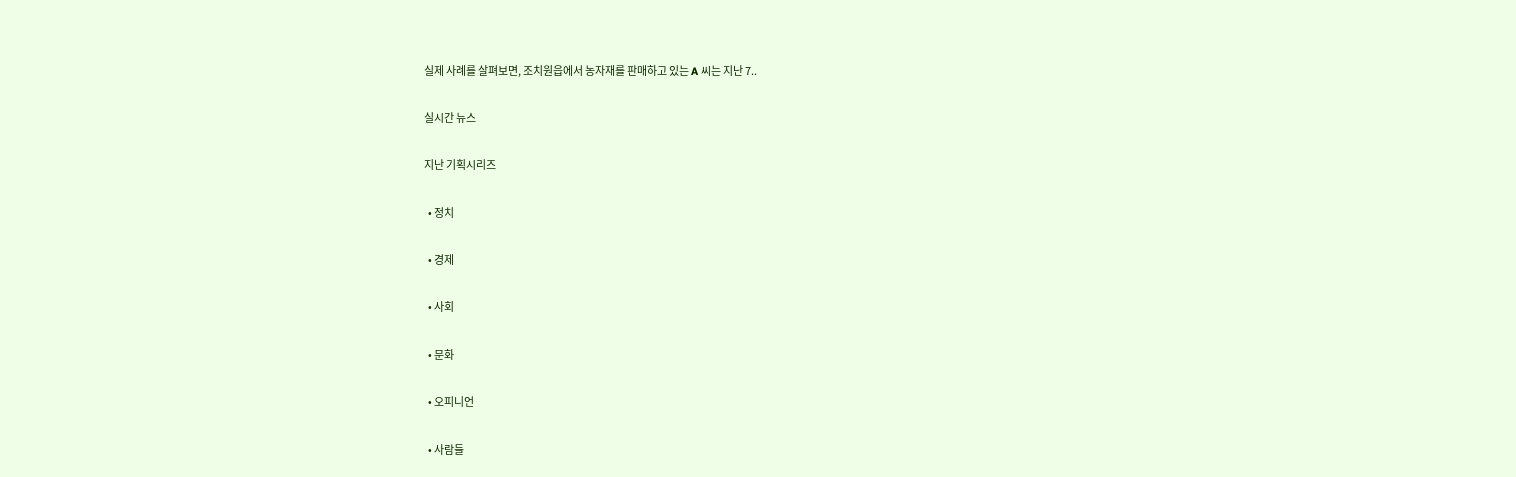실제 사례를 살펴보면, 조치원읍에서 농자재를 판매하고 있는 A 씨는 지난 7..

실시간 뉴스

지난 기획시리즈

  • 정치

  • 경제

  • 사회

  • 문화

  • 오피니언

  • 사람들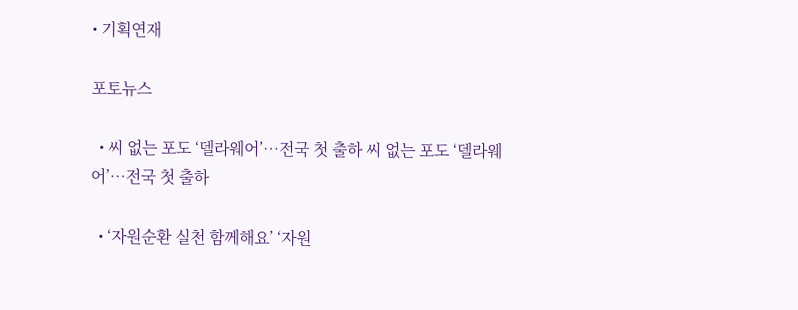• 기획연재

포토뉴스

  • 씨 없는 포도 ‘델라웨어’…전국 첫 출하 씨 없는 포도 ‘델라웨어’…전국 첫 출하

  • ‘자원순환 실천 함께해요’ ‘자원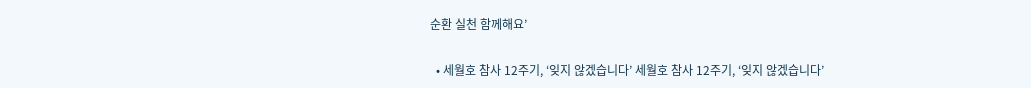순환 실천 함께해요’

  • 세월호 참사 12주기, ‘잊지 않겠습니다’ 세월호 참사 12주기, ‘잊지 않겠습니다’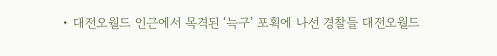• 대전오월드 인근에서 목격된 ‘늑구’ 포획에 나선 경찰들 대전오월드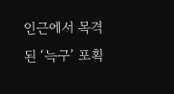인근에서 목격된 ‘늑구’ 포획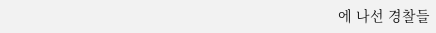에 나선 경찰들